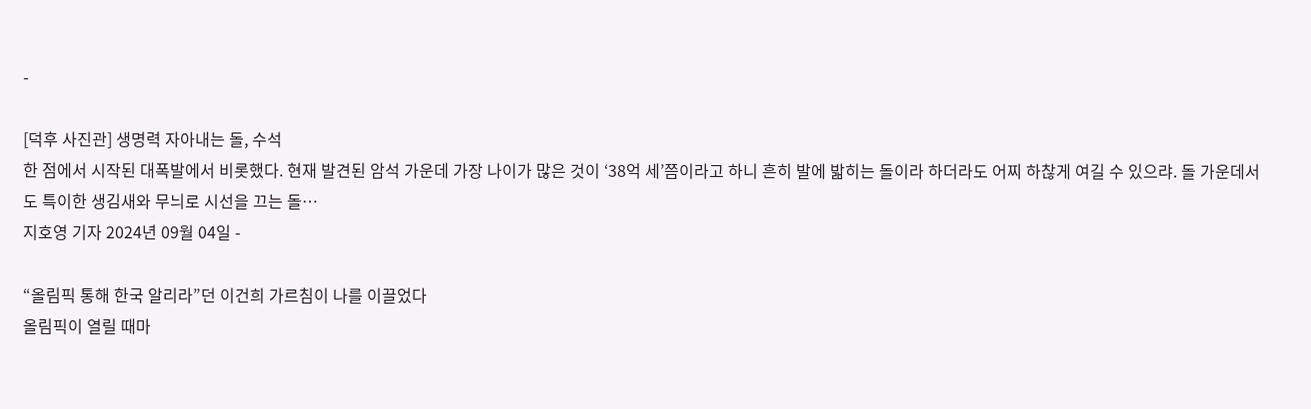-

[덕후 사진관] 생명력 자아내는 돌, 수석
한 점에서 시작된 대폭발에서 비롯했다. 현재 발견된 암석 가운데 가장 나이가 많은 것이 ‘38억 세’쯤이라고 하니 흔히 발에 밟히는 돌이라 하더라도 어찌 하찮게 여길 수 있으랴. 돌 가운데서도 특이한 생김새와 무늬로 시선을 끄는 돌…
지호영 기자 2024년 09월 04일 -

“올림픽 통해 한국 알리라”던 이건희 가르침이 나를 이끌었다
올림픽이 열릴 때마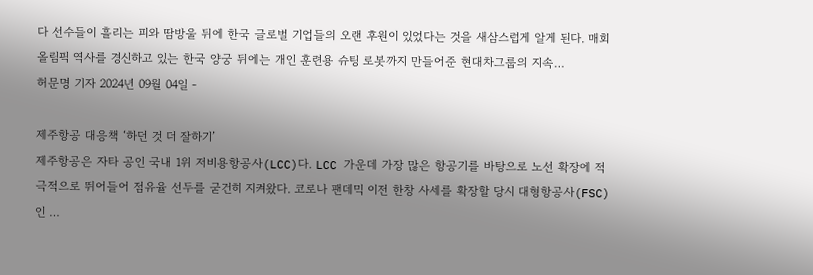다 선수들이 흘리는 피와 땀방울 뒤에 한국 글로벌 기업들의 오랜 후원이 있었다는 것을 새삼스럽게 알게 된다. 매회 올림픽 역사를 경신하고 있는 한국 양궁 뒤에는 개인 훈련용 슈팅 로봇까지 만들어준 현대차그룹의 지속…
허문명 기자 2024년 09월 04일 -

제주항공 대응책 ‘하던 것 더 잘하기’
제주항공은 자타 공인 국내 1위 저비용항공사(LCC)다. LCC 가운데 가장 많은 항공기를 바탕으로 노선 확장에 적극적으로 뛰어들어 점유율 선두를 굳건히 지켜왔다. 코로나 팬데믹 이전 한창 사세를 확장할 당시 대형항공사(FSC)인 …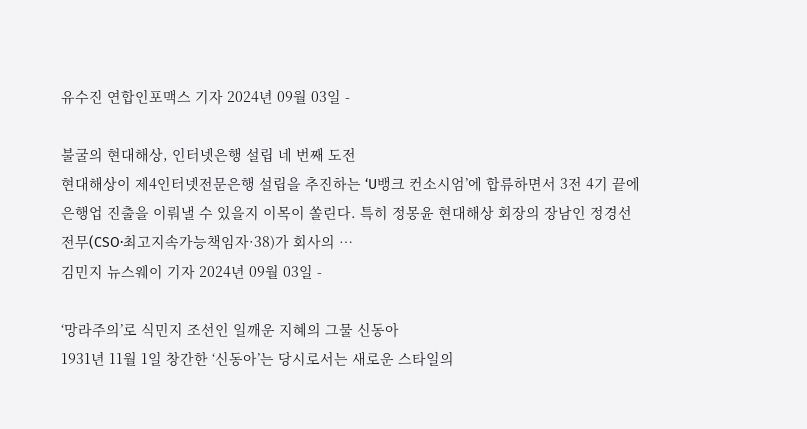유수진 연합인포맥스 기자 2024년 09월 03일 -

불굴의 현대해상, 인터넷은행 설립 네 번째 도전
현대해상이 제4인터넷전문은행 설립을 추진하는 ‘U뱅크 컨소시엄’에 합류하면서 3전 4기 끝에 은행업 진출을 이뤄낼 수 있을지 이목이 쏠린다. 특히 정몽윤 현대해상 회장의 장남인 정경선 전무(CSO·최고지속가능책임자·38)가 회사의 …
김민지 뉴스웨이 기자 2024년 09월 03일 -

‘망라주의’로 식민지 조선인 일깨운 지혜의 그물 신동아
1931년 11월 1일 창간한 ‘신동아’는 당시로서는 새로운 스타일의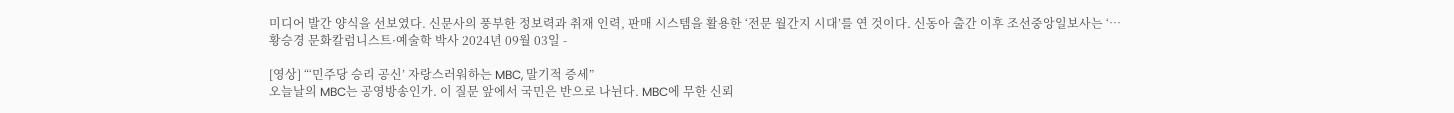미디어 발간 양식을 선보였다. 신문사의 풍부한 정보력과 취재 인력, 판매 시스템을 활용한 ‘전문 월간지 시대’를 연 것이다. 신동아 출간 이후 조선중앙일보사는 ‘…
황승경 문화칼럼니스트·예술학 박사 2024년 09월 03일 -

[영상] “‘민주당 승리 공신’ 자랑스러워하는 MBC, 말기적 증세”
오늘날의 MBC는 공영방송인가. 이 질문 앞에서 국민은 반으로 나뉜다. MBC에 무한 신뢰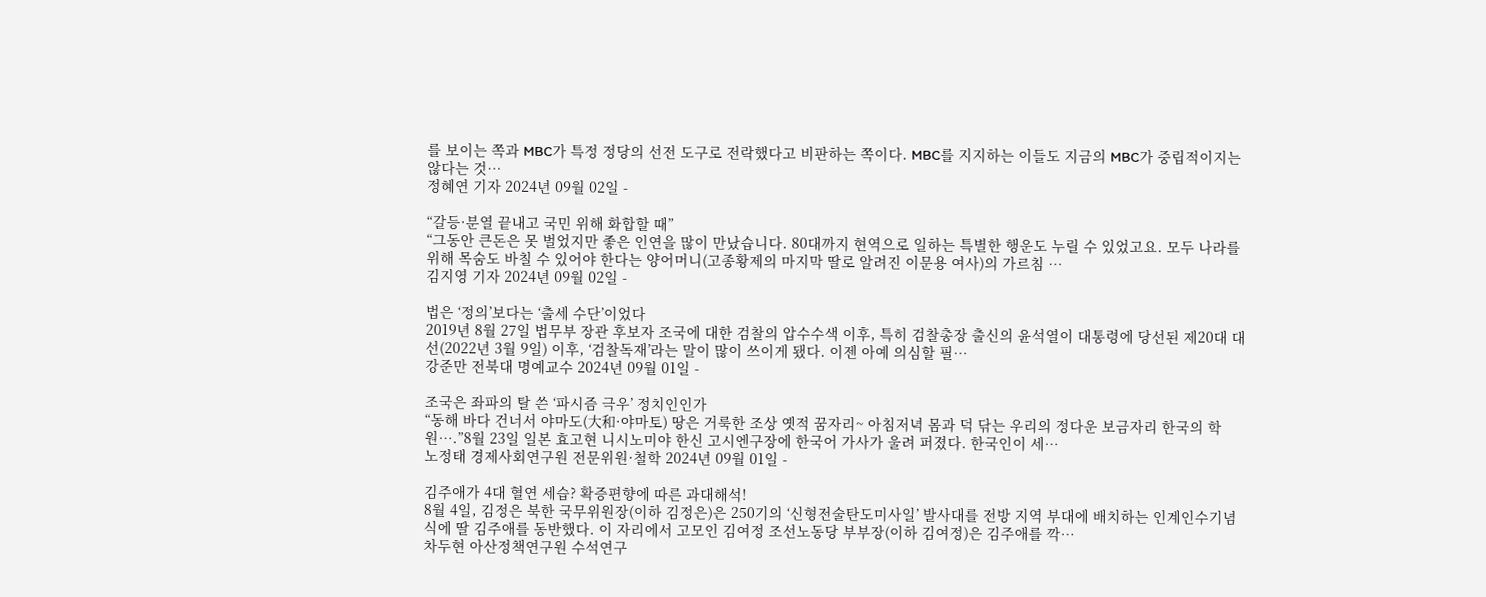를 보이는 쪽과 MBC가 특정 정당의 선전 도구로 전락했다고 비판하는 쪽이다. MBC를 지지하는 이들도 지금의 MBC가 중립적이지는 않다는 것…
정혜연 기자 2024년 09월 02일 -

“갈등·분열 끝내고 국민 위해 화합할 때”
“그동안 큰돈은 못 벌었지만 좋은 인연을 많이 만났습니다. 80대까지 현역으로 일하는 특별한 행운도 누릴 수 있었고요. 모두 나라를 위해 목숨도 바칠 수 있어야 한다는 양어머니(고종황제의 마지막 딸로 알려진 이문용 여사)의 가르침 …
김지영 기자 2024년 09월 02일 -

법은 ‘정의’보다는 ‘출세 수단’이었다
2019년 8월 27일 법무부 장관 후보자 조국에 대한 검찰의 압수수색 이후, 특히 검찰총장 출신의 윤석열이 대통령에 당선된 제20대 대선(2022년 3월 9일) 이후, ‘검찰독재’라는 말이 많이 쓰이게 됐다. 이젠 아예 의심할 필…
강준만 전북대 명예교수 2024년 09월 01일 -

조국은 좌파의 탈 쓴 ‘파시즘 극우’ 정치인인가
“동해 바다 건너서 야마도(大和·야마토) 땅은 거룩한 조상 옛적 꿈자리~ 아침저녁 몸과 덕 닦는 우리의 정다운 보금자리 한국의 학원….”8월 23일 일본 효고현 니시노미야 한신 고시엔구장에 한국어 가사가 울려 퍼졌다. 한국인이 세…
노정태 경제사회연구원 전문위원·철학 2024년 09월 01일 -

김주애가 4대 혈연 세습? 확증편향에 따른 과대해석!
8월 4일, 김정은 북한 국무위원장(이하 김정은)은 250기의 ‘신형전술탄도미사일’ 발사대를 전방 지역 부대에 배치하는 인계인수기념식에 딸 김주애를 동반했다. 이 자리에서 고모인 김여정 조선노동당 부부장(이하 김여정)은 김주애를 깍…
차두현 아산정책연구원 수석연구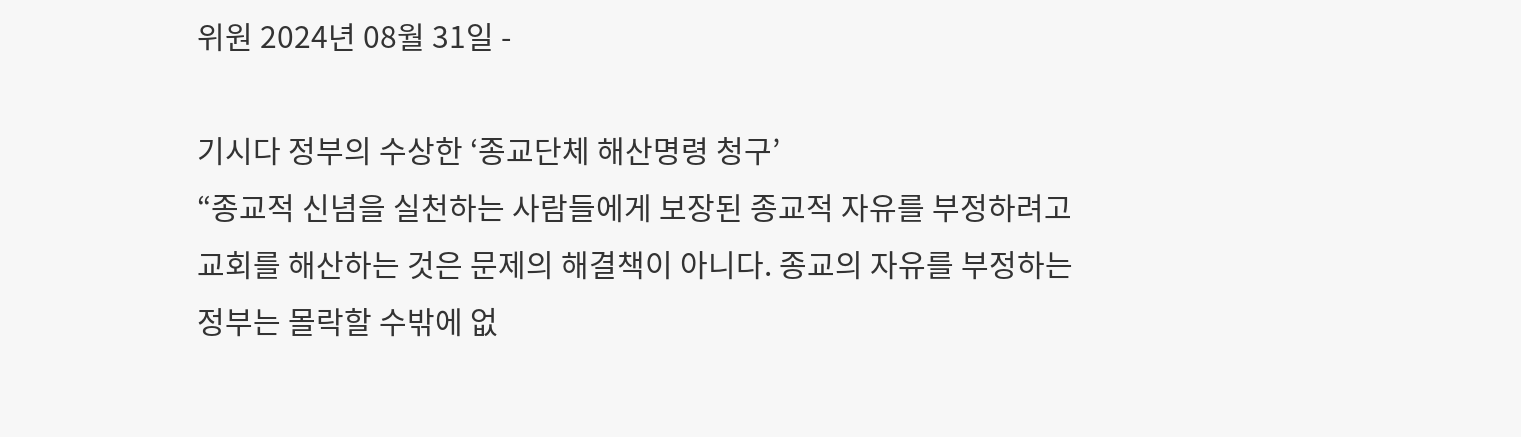위원 2024년 08월 31일 -

기시다 정부의 수상한 ‘종교단체 해산명령 청구’
“종교적 신념을 실천하는 사람들에게 보장된 종교적 자유를 부정하려고 교회를 해산하는 것은 문제의 해결책이 아니다. 종교의 자유를 부정하는 정부는 몰락할 수밖에 없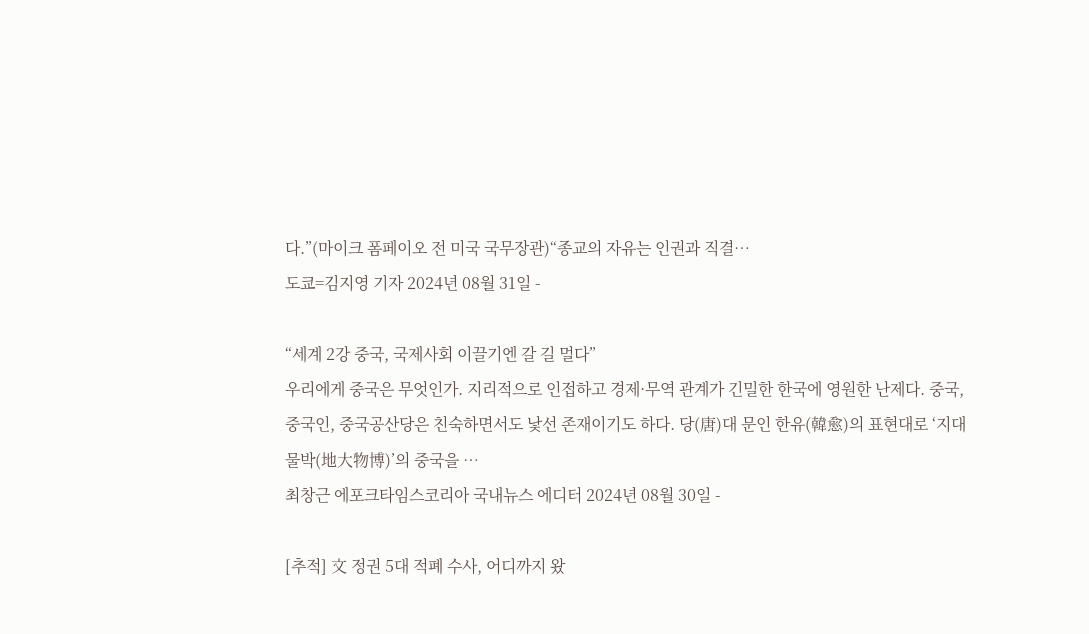다.”(마이크 폼페이오 전 미국 국무장관)“종교의 자유는 인권과 직결…
도쿄=김지영 기자 2024년 08월 31일 -

“세계 2강 중국, 국제사회 이끌기엔 갈 길 멀다”
우리에게 중국은 무엇인가. 지리적으로 인접하고 경제·무역 관계가 긴밀한 한국에 영원한 난제다. 중국, 중국인, 중국공산당은 친숙하면서도 낯선 존재이기도 하다. 당(唐)대 문인 한유(韓愈)의 표현대로 ‘지대물박(地大物博)’의 중국을 …
최창근 에포크타임스코리아 국내뉴스 에디터 2024년 08월 30일 -

[추적] 文 정권 5대 적폐 수사, 어디까지 왔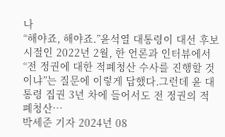나
“해야죠, 해야죠.”윤석열 대통령이 대선 후보 시절인 2022년 2월, 한 언론과 인터뷰에서 “전 정권에 대한 적폐청산 수사를 진행할 것이냐”는 질문에 이렇게 답했다.그런데 윤 대통령 집권 3년 차에 들어서도 전 정권의 적폐청산…
박세준 기자 2024년 08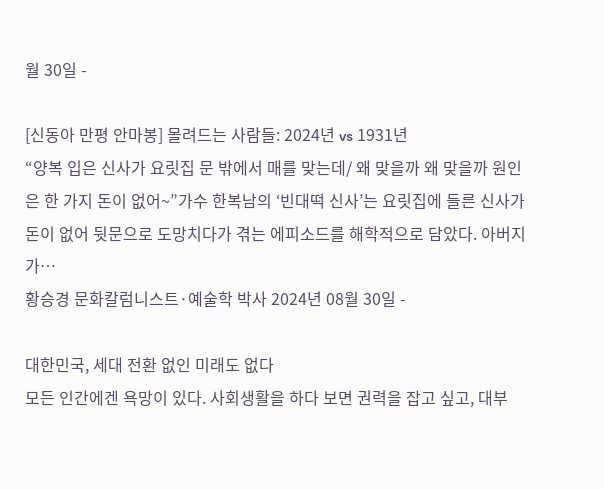월 30일 -

[신동아 만평 안마봉] 몰려드는 사람들: 2024년 vs 1931년
“양복 입은 신사가 요릿집 문 밖에서 매를 맞는데/ 왜 맞을까 왜 맞을까 원인은 한 가지 돈이 없어~”가수 한복남의 ‘빈대떡 신사’는 요릿집에 들른 신사가 돈이 없어 뒷문으로 도망치다가 겪는 에피소드를 해학적으로 담았다. 아버지가…
황승경 문화칼럼니스트·예술학 박사 2024년 08월 30일 -

대한민국, 세대 전환 없인 미래도 없다
모든 인간에겐 욕망이 있다. 사회생활을 하다 보면 권력을 잡고 싶고, 대부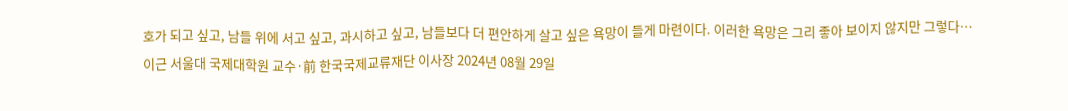호가 되고 싶고, 남들 위에 서고 싶고, 과시하고 싶고, 남들보다 더 편안하게 살고 싶은 욕망이 들게 마련이다. 이러한 욕망은 그리 좋아 보이지 않지만 그렇다…
이근 서울대 국제대학원 교수·前 한국국제교류재단 이사장 2024년 08월 29일